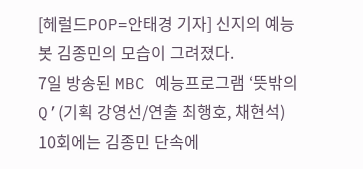[헤럴드POP=안태경 기자] 신지의 예능봇 김종민의 모습이 그려졌다.
7일 방송된 MBC 예능프로그램 ‘뜻밖의 Q’(기획 강영선/연출 최행호, 채현석) 10회에는 김종민 단속에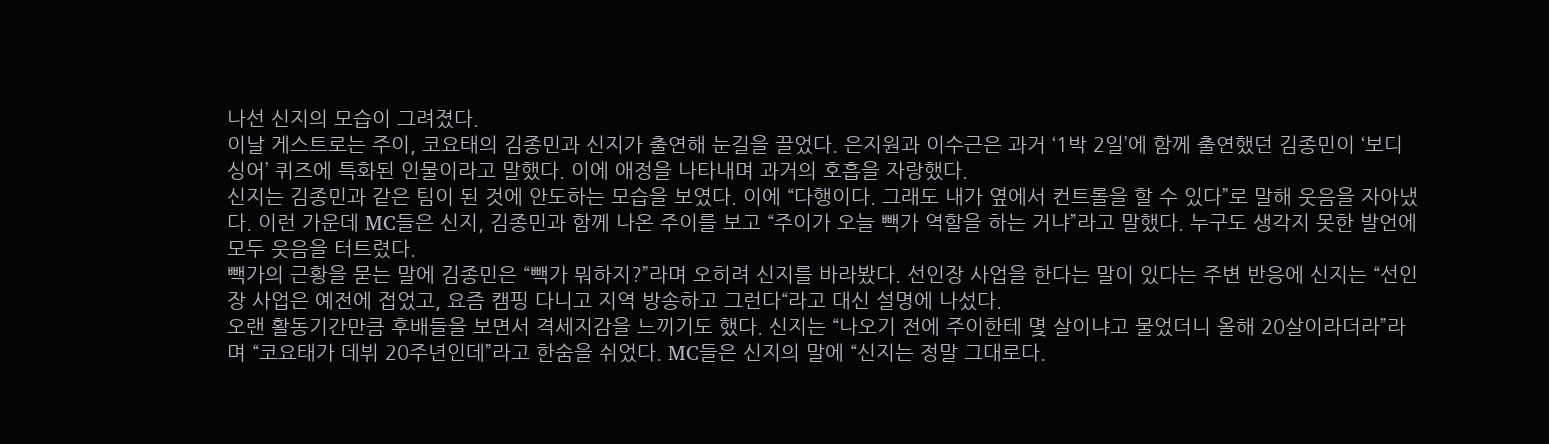나선 신지의 모습이 그려졌다.
이날 게스트로는 주이, 코요태의 김종민과 신지가 출연해 눈길을 끌었다. 은지원과 이수근은 과거 ‘1박 2일’에 함께 출연했던 김종민이 ‘보디싱어’ 퀴즈에 특화된 인물이라고 말했다. 이에 애정을 나타내며 과거의 호흡을 자랑했다.
신지는 김종민과 같은 팀이 된 것에 안도하는 모습을 보였다. 이에 “다행이다. 그래도 내가 옆에서 컨트롤을 할 수 있다”로 말해 웃음을 자아냈다. 이런 가운데 MC들은 신지, 김종민과 함께 나온 주이를 보고 “주이가 오늘 빽가 역할을 하는 거냐”라고 말했다. 누구도 생각지 못한 발언에 모두 웃음을 터트렸다.
빽가의 근황을 묻는 말에 김종민은 “빽가 뭐하지?”라며 오히려 신지를 바라봤다. 선인장 사업을 한다는 말이 있다는 주변 반응에 신지는 “선인장 사업은 예전에 접었고, 요즘 캠핑 다니고 지역 방송하고 그런다“라고 대신 설명에 나섰다.
오랜 활동기간만큼 후배들을 보면서 격세지감을 느끼기도 했다. 신지는 “나오기 전에 주이한테 몇 살이냐고 물었더니 올해 20살이라더라”라며 “코요태가 데뷔 20주년인데”라고 한숨을 쉬었다. MC들은 신지의 말에 “신지는 정말 그대로다.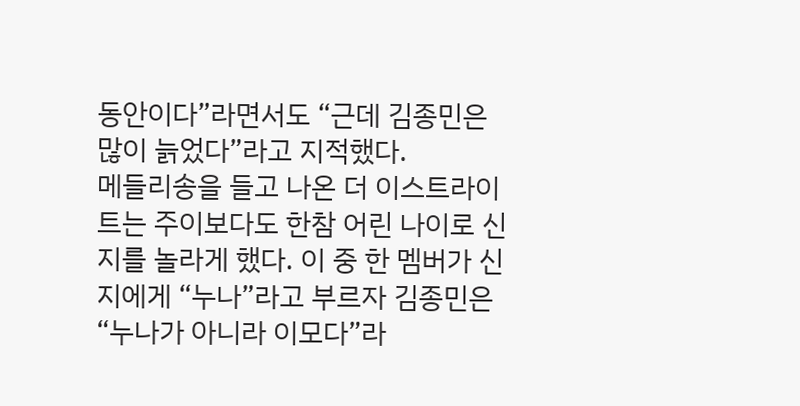동안이다”라면서도 “근데 김종민은 많이 늙었다”라고 지적했다.
메들리송을 들고 나온 더 이스트라이트는 주이보다도 한참 어린 나이로 신지를 놀라게 했다. 이 중 한 멤버가 신지에게 “누나”라고 부르자 김종민은 “누나가 아니라 이모다”라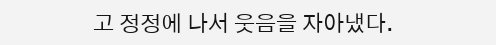고 정정에 나서 웃음을 자아냈다.